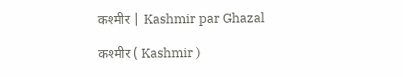कश्मीर | Kashmir par Ghazal

कश्मीर ( Kashmir )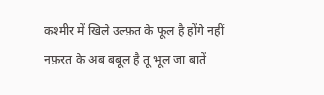कश्मीर में खिले उल्फ़त के फूल है होंगे नहीं नफ़रत के अब बबूल है तू भूल जा बातें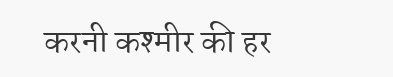करनी कश्मीर की हर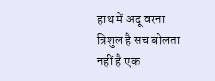हाथ में अदू वरना त्रिशुल है सच बोलता नहीं है एक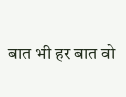बात भी हर बात वो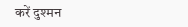करें दुश्मन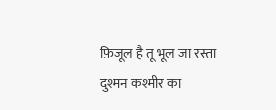फ़िजूल है तू भूल जा रस्ता दुश्मन कश्मीर का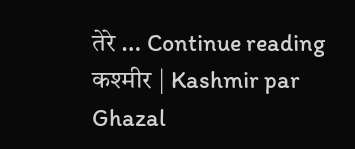तेरे … Continue reading कश्मीर | Kashmir par Ghazal